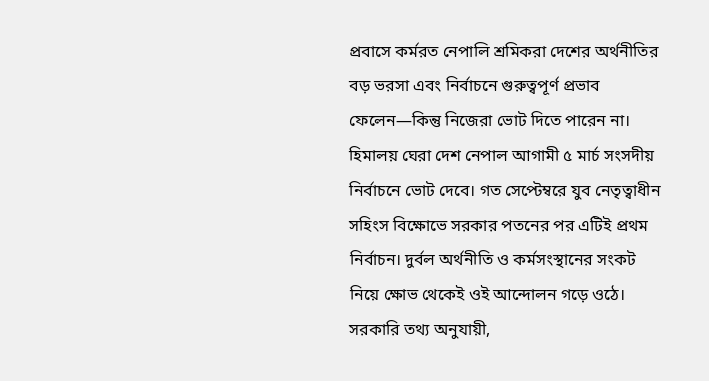প্রবাসে কর্মরত নেপালি শ্রমিকরা দেশের অর্থনীতির বড় ভরসা এবং নির্বাচনে গুরুত্বপূর্ণ প্রভাব ফেলেন—কিন্তু নিজেরা ভোট দিতে পারেন না। হিমালয় ঘেরা দেশ নেপাল আগামী ৫ মার্চ সংসদীয় নির্বাচনে ভোট দেবে। গত সেপ্টেম্বরে যুব নেতৃত্বাধীন সহিংস বিক্ষোভে সরকার পতনের পর এটিই প্রথম নির্বাচন। দুর্বল অর্থনীতি ও কর্মসংস্থানের সংকট নিয়ে ক্ষোভ থেকেই ওই আন্দোলন গড়ে ওঠে। সরকারি তথ্য অনুযায়ী,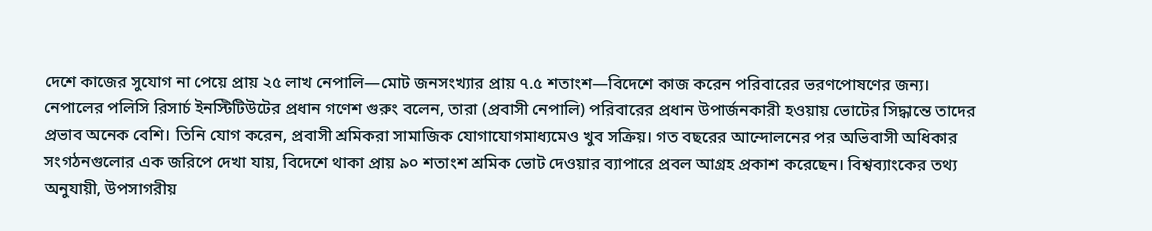দেশে কাজের সুযোগ না পেয়ে প্রায় ২৫ লাখ নেপালি—মোট জনসংখ্যার প্রায় ৭.৫ শতাংশ—বিদেশে কাজ করেন পরিবারের ভরণপোষণের জন্য। নেপালের পলিসি রিসার্চ ইনস্টিটিউটের প্রধান গণেশ গুরুং বলেন, তারা (প্রবাসী নেপালি) পরিবারের প্রধান উপার্জনকারী হওয়ায় ভোটের সিদ্ধান্তে তাদের প্রভাব অনেক বেশি। তিনি যোগ করেন, প্রবাসী শ্রমিকরা সামাজিক যোগাযোগমাধ্যমেও খুব সক্রিয়। গত বছরের আন্দোলনের পর অভিবাসী অধিকার সংগঠনগুলোর এক জরিপে দেখা যায়, বিদেশে থাকা প্রায় ৯০ শতাংশ শ্রমিক ভোট দেওয়ার ব্যাপারে প্রবল আগ্রহ প্রকাশ করেছেন। বিশ্বব্যাংকের তথ্য অনুযায়ী, উপসাগরীয়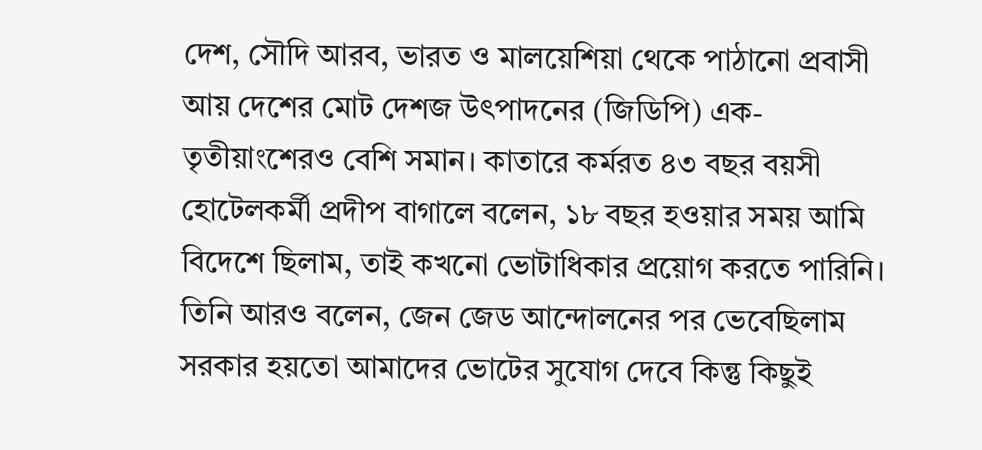দেশ, সৌদি আরব, ভারত ও মালয়েশিয়া থেকে পাঠানো প্রবাসী আয় দেশের মোট দেশজ উৎপাদনের (জিডিপি) এক-তৃতীয়াংশেরও বেশি সমান। কাতারে কর্মরত ৪৩ বছর বয়সী হোটেলকর্মী প্রদীপ বাগালে বলেন, ১৮ বছর হওয়ার সময় আমি বিদেশে ছিলাম, তাই কখনো ভোটাধিকার প্রয়োগ করতে পারিনি। তিনি আরও বলেন, জেন জেড আন্দোলনের পর ভেবেছিলাম সরকার হয়তো আমাদের ভোটের সুযোগ দেবে কিন্তু কিছুই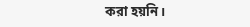করা হয়নি।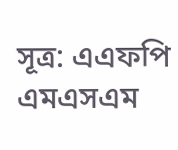সূত্র: এএফপি এমএসএম